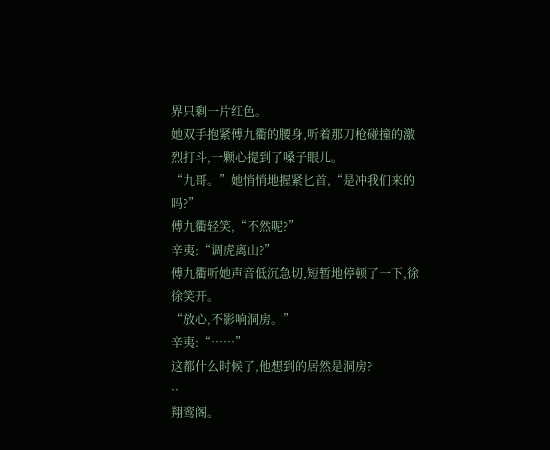界只剩一片红色。
她双手抱紧傅九衢的腰身,听着那刀枪碰撞的激烈打斗,一颗心提到了嗓子眼儿。
“九哥。”她悄悄地握紧匕首,“是冲我们来的吗?”
傅九衢轻笑,“不然呢?”
辛夷:“调虎离山?”
傅九衢听她声音低沉急切,短暂地停顿了一下,徐徐笑开。
“放心,不影响洞房。”
辛夷:“……”
这都什么时候了,他想到的居然是洞房?
··
翔鸾阁。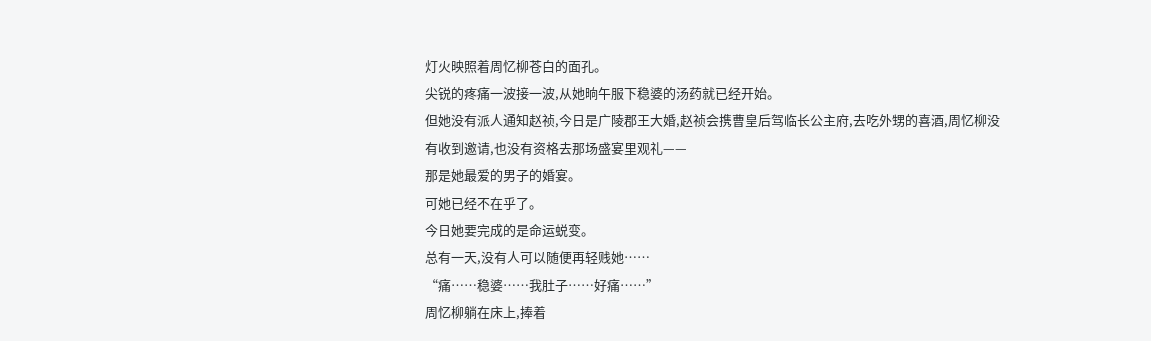灯火映照着周忆柳苍白的面孔。
尖锐的疼痛一波接一波,从她晌午服下稳婆的汤药就已经开始。
但她没有派人通知赵祯,今日是广陵郡王大婚,赵祯会携曹皇后驾临长公主府,去吃外甥的喜酒,周忆柳没有收到邀请,也没有资格去那场盛宴里观礼——
那是她最爱的男子的婚宴。
可她已经不在乎了。
今日她要完成的是命运蜕变。
总有一天,没有人可以随便再轻贱她……
“痛……稳婆……我肚子……好痛……”
周忆柳躺在床上,捧着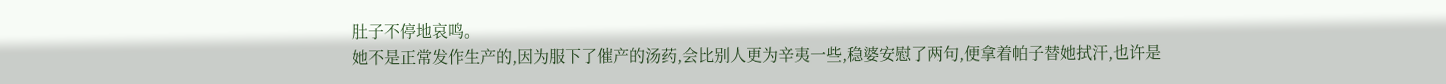肚子不停地哀鸣。
她不是正常发作生产的,因为服下了催产的汤药,会比别人更为辛夷一些,稳婆安慰了两句,便拿着帕子替她拭汗,也许是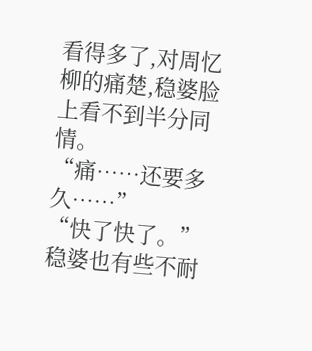看得多了,对周忆柳的痛楚,稳婆脸上看不到半分同情。
“痛……还要多久……”
“快了快了。”稳婆也有些不耐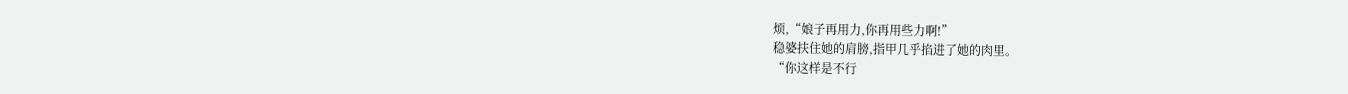烦,“娘子再用力,你再用些力啊!”
稳婆扶住她的肩膀,指甲几乎掐进了她的肉里。
“你这样是不行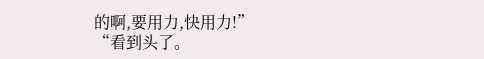的啊,要用力,快用力!”
“看到头了。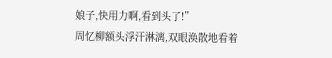娘子,快用力啊,看到头了!”
周忆柳额头浮汗淋漓,双眼涣散地看着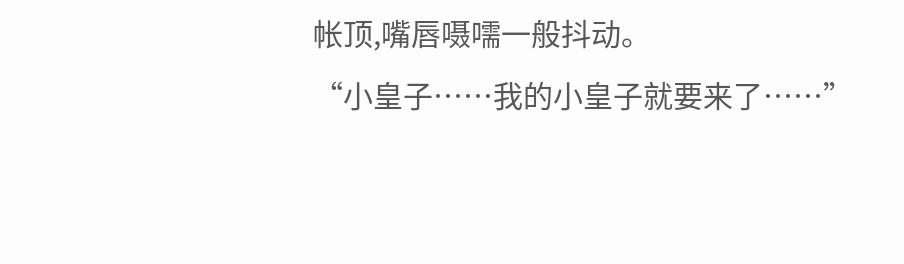帐顶,嘴唇嗫嚅一般抖动。
“小皇子……我的小皇子就要来了……”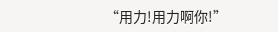“用力!用力啊你!”